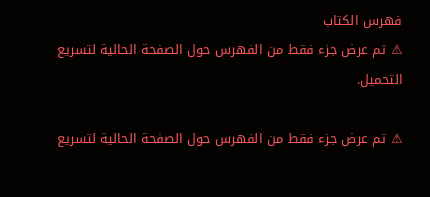فهرس الكتاب
⚠ تم عرض جزء فقط من الفهرس حول الصفحة الحالية لتسريع التحميل.

⚠ تم عرض جزء فقط من الفهرس حول الصفحة الحالية لتسريع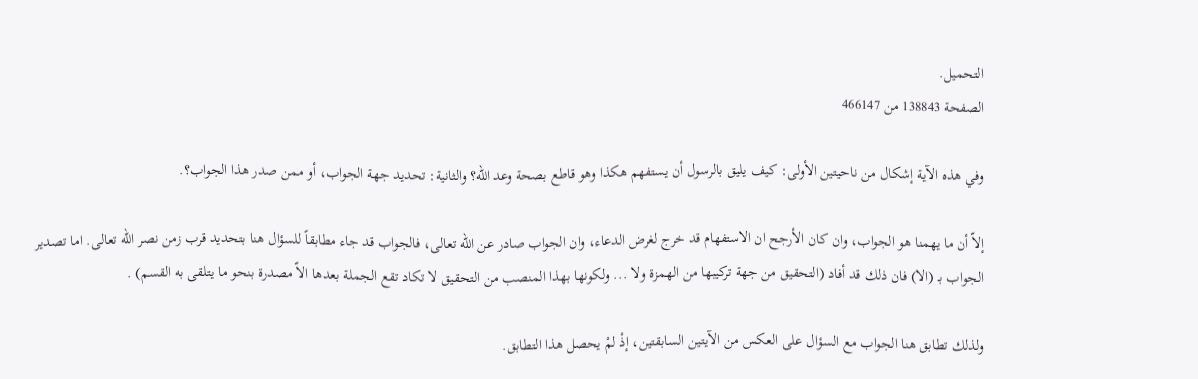التحميل.
الصفحة 138843 من 466147

وفي هذه الآية إشكال من ناحيتين الأولى: كيف يليق بالرسول أن يستفهم هكذا وهو قاطع بصحة وعد الله؟ والثانية: تحديد جهة الجواب، أو ممن صدر هذا الجواب؟.

إلاّ أن ما يهمنا هو الجواب، وان كان الأرجح ان الاستفهام قد خرج لغرض الدعاء، وان الجواب صادر عن الله تعالى، فالجواب قد جاء مطابقاً للسؤال هنا بتحديد قرب زمن نصر الله تعالى. اما تصدير الجواب بـ (الا) فان ذلك قد أفاد (التحقيق من جهة تركيبها من الهمزة ولا ... ولكونها بهذا المنصب من التحقيق لا تكاد تقع الجملة بعدها الاّ مصدرة بنحو ما يتلقى به القسم) .

ولذلك تطابق هنا الجواب مع السؤال على العكس من الآيتين السابقتين، إذْ لمْ يحصل هذا التطابق.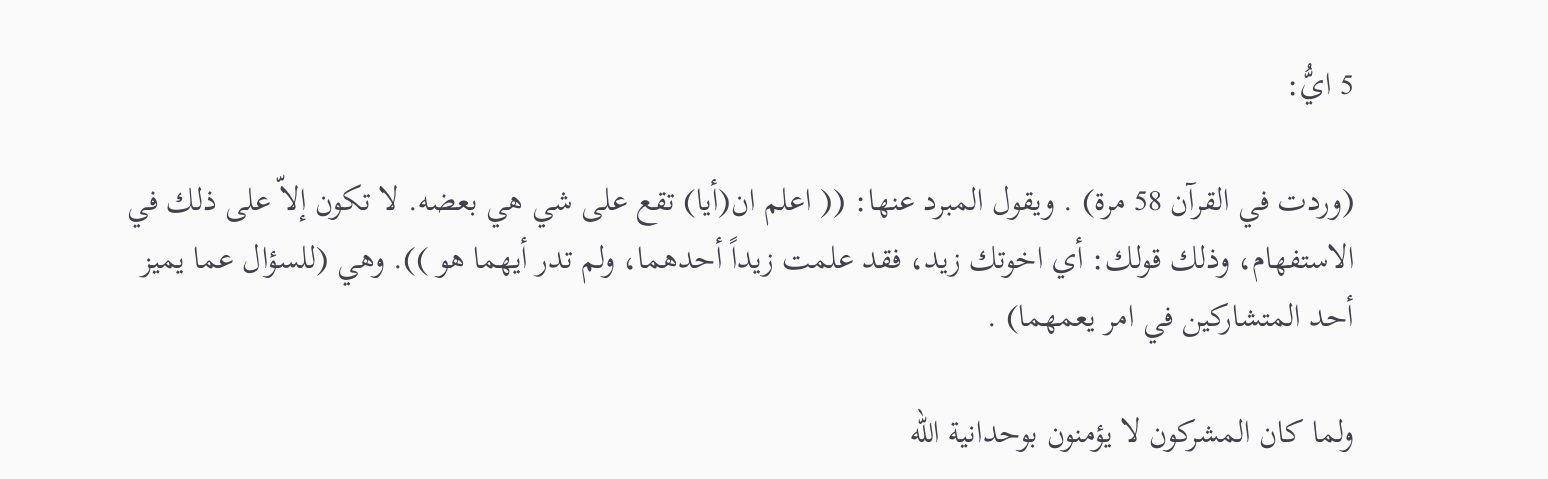5 ايُّ:

(وردت في القرآن 58 مرة) . ويقول المبرد عنها: (( اعلم ان(أيا) تقع على شي هي بعضه. لا تكون إلاّ على ذلك في الاستفهام، وذلك قولك: أي اخوتك زيد، فقد علمت زيداً أحدهما، ولم تدر أيهما هو )). وهي (للسؤال عما يميز أحد المتشاركين في امر يعمهما) .

ولما كان المشركون لا يؤمنون بوحدانية الله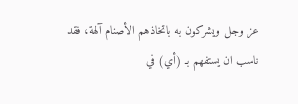عز وجل ويشركون به باتخاذهم الأصنام آلهة، فقد ناسب ان يستفهم بـ (أي) في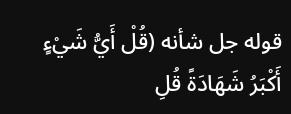قوله جل شأنه (قُلْ أَيُّ شَيْءٍ أَكْبَرُ شَهَادَةً قُلِ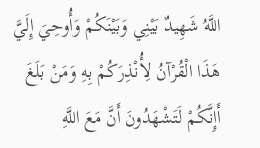اللَّهُ شَهِيدٌ بَيْنِي وَبَيْنَكُمْ وَأُوحِيَ إِلَيَّ هَذَا الْقُرْآنُ لِأُنْذِرَكُمْ بِهِ وَمَنْ بَلَغَ أَإِنَّكُمْ لَتَشْهَدُونَ أَنَّ مَعَ اللَّهِ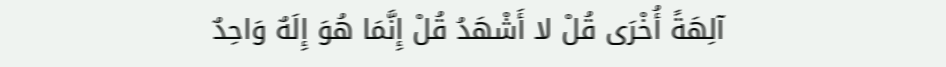آلِهَةً أُخْرَى قُلْ لا أَشْهَدُ قُلْ إِنَّمَا هُوَ إِلَهٌ وَاحِدٌ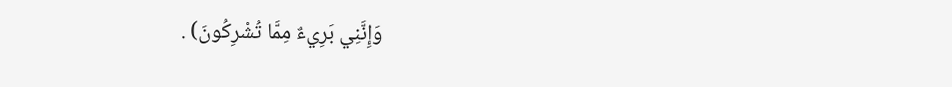وَإِنَّنِي بَرِيءٌ مِمَّا تُشْرِكُونَ) .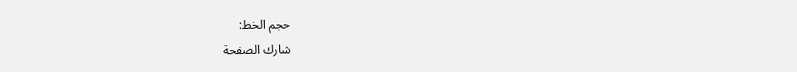حجم الخط:
شارك الصفحة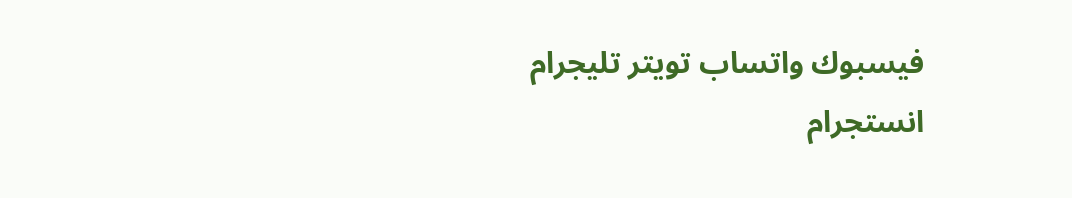فيسبوك واتساب تويتر تليجرام انستجرام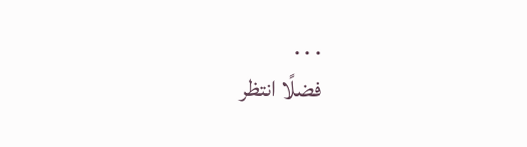. . .
فضلًا انتظر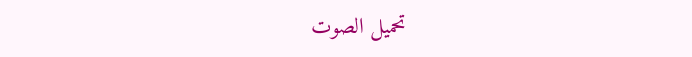تحميل الصوت